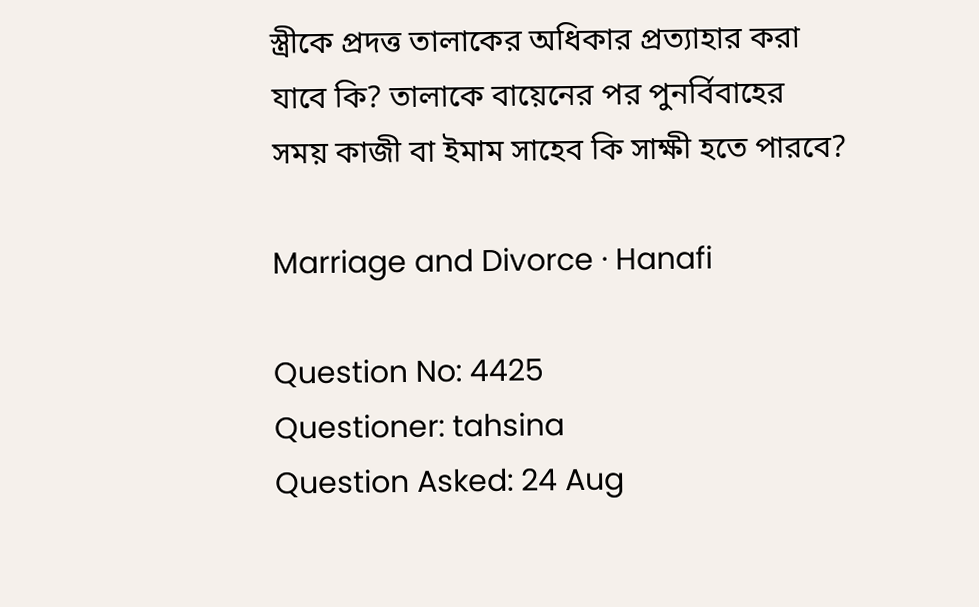স্ত্রীকে প্রদত্ত তালাকের অধিকার প্রত্যাহার করা যাবে কি? তালাকে বায়েনের পর পুনর্বিবাহের সময় কাজী বা ইমাম সাহেব কি সাক্ষী হতে পারবে?

Marriage and Divorce · Hanafi

Question No: 4425
Questioner: tahsina
Question Asked: 24 Aug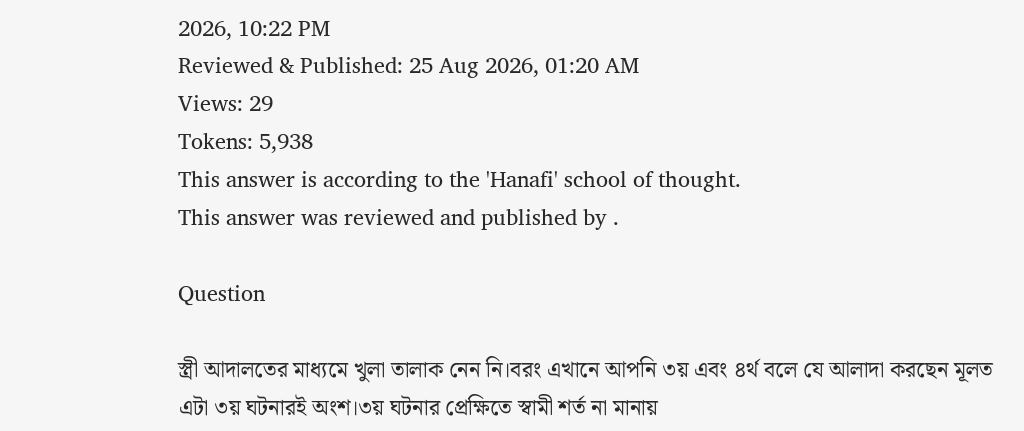2026, 10:22 PM
Reviewed & Published: 25 Aug 2026, 01:20 AM
Views: 29
Tokens: 5,938
This answer is according to the 'Hanafi' school of thought.
This answer was reviewed and published by .

Question

স্ত্রী আদালতের মাধ্যমে খুলা তালাক নেন নি।বরং এখানে আপনি ৩য় এবং ৪র্থ বলে যে আলাদা করছেন মূলত এটা ৩য় ঘটনারই অংশ।৩য় ঘটনার প্রেক্ষিতে স্বামী শর্ত না মানায়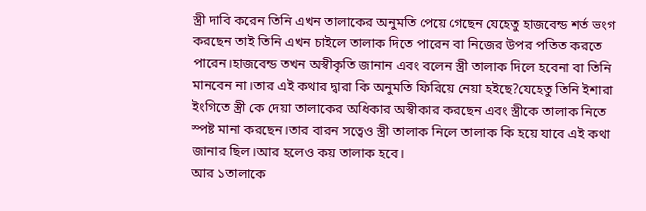স্ত্রী দাবি করেন তিনি এখন তালাকের অনুমতি পেয়ে গেছেন যেহেতু হাজবেন্ড শর্ত ভংগ করছেন তাই তিনি এখন চাইলে তালাক দিতে পারেন বা নিজের উপর পতিত করতে পারেন।হাজবেন্ড তখন অস্বীকৃতি জানান এবং বলেন স্ত্রী তালাক দিলে হবেনা বা তিনি মানবেন না।তার এই কথার দ্বারা কি অনুমতি ফিরিয়ে নেয়া হইছে?যেহেতু তিনি ইশারা ইংগিতে স্ত্রী কে দেয়া তালাকের অধিকার অস্বীকার করছেন এবং স্ত্রীকে তালাক নিতে স্পষ্ট মানা করছেন।তার বারন সত্বেও স্ত্রী তালাক নিলে তালাক কি হয়ে যাবে এই কথা জানার ছিল।আর হলেও কয় তালাক হবে।
আর ১তালাকে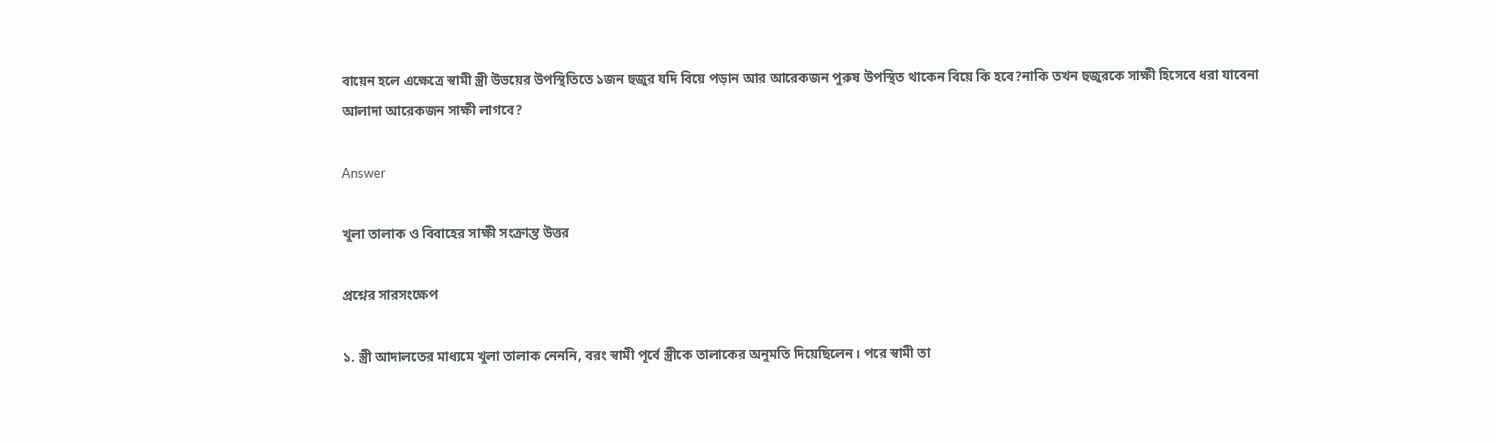বায়েন হলে এক্ষেত্রে স্বামী স্ত্রী উভয়ের উপস্থিতিতে ১জন হুজুর যদি বিয়ে পড়ান আর আরেকজন পুরুষ উপস্থিত থাকেন বিয়ে কি হবে?নাকি তখন হুজুরকে সাক্ষী হিসেবে ধরা যাবেনা আলাদা আরেকজন সাক্ষী লাগবে?

Answer

খুলা তালাক ও বিবাহের সাক্ষী সংক্রান্ত উত্তর

প্রশ্নের সারসংক্ষেপ

১. স্ত্রী আদালতের মাধ্যমে খুলা তালাক নেননি, বরং স্বামী পূর্বে স্ত্রীকে তালাকের অনুমতি দিয়েছিলেন। পরে স্বামী তা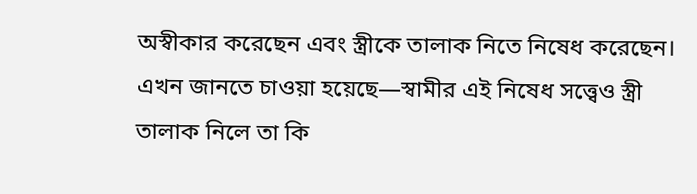অস্বীকার করেছেন এবং স্ত্রীকে তালাক নিতে নিষেধ করেছেন। এখন জানতে চাওয়া হয়েছে—স্বামীর এই নিষেধ সত্ত্বেও স্ত্রী তালাক নিলে তা কি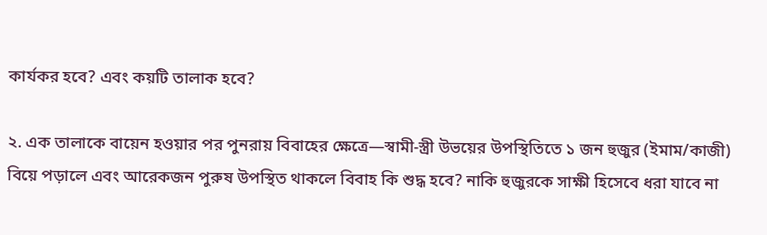কার্যকর হবে? এবং কয়টি তালাক হবে?

২. এক তালাকে বায়েন হওয়ার পর পুনরায় বিবাহের ক্ষেত্রে—স্বামী-স্ত্রী উভয়ের উপস্থিতিতে ১ জন হুজুর (ইমাম/কাজী) বিয়ে পড়ালে এবং আরেকজন পুরুষ উপস্থিত থাকলে বিবাহ কি শুদ্ধ হবে? নাকি হুজুরকে সাক্ষী হিসেবে ধরা যাবে না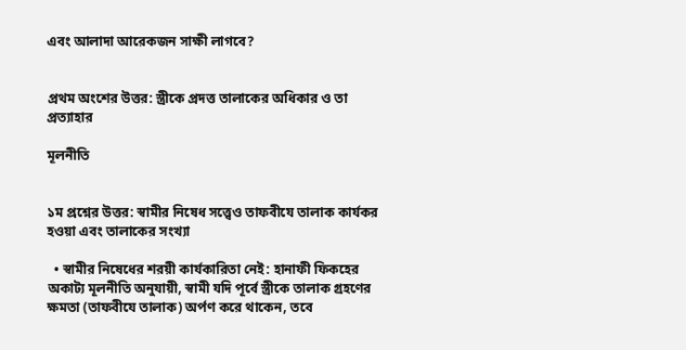এবং আলাদা আরেকজন সাক্ষী লাগবে?


প্রথম অংশের উত্তর: স্ত্রীকে প্রদত্ত তালাকের অধিকার ও তা প্রত্যাহার

মূলনীতি


১ম প্রশ্নের উত্তর: স্বামীর নিষেধ সত্ত্বেও তাফবীযে তালাক কার্যকর হওয়া এবং তালাকের সংখ্যা

  • স্বামীর নিষেধের শরয়ী কার্যকারিতা নেই: হানাফী ফিকহের অকাট্য মূলনীতি অনুযায়ী, স্বামী যদি পূর্বে স্ত্রীকে তালাক গ্রহণের ক্ষমতা (তাফবীযে তালাক) অর্পণ করে থাকেন, তবে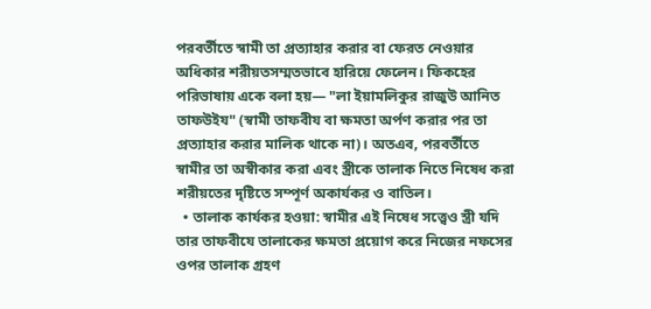পরবর্তীতে স্বামী তা প্রত্যাহার করার বা ফেরত নেওয়ার অধিকার শরীয়তসম্মতভাবে হারিয়ে ফেলেন। ফিকহের পরিভাষায় একে বলা হয়— "লা ইয়ামলিকুর রাজুউ আনিত তাফউইয" (স্বামী তাফবীয বা ক্ষমতা অর্পণ করার পর তা প্রত্যাহার করার মালিক থাকে না)। অতএব, পরবর্তীতে স্বামীর তা অস্বীকার করা এবং স্ত্রীকে তালাক নিতে নিষেধ করা শরীয়তের দৃষ্টিতে সম্পূর্ণ অকার্যকর ও বাতিল।
  • তালাক কার্যকর হওয়া: স্বামীর এই নিষেধ সত্ত্বেও স্ত্রী যদি তার তাফবীযে তালাকের ক্ষমতা প্রয়োগ করে নিজের নফসের ওপর তালাক গ্রহণ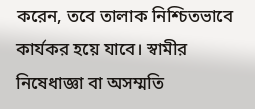করেন, তবে তালাক নিশ্চিতভাবে কার্যকর হয়ে যাবে। স্বামীর নিষেধাজ্ঞা বা অসম্মতি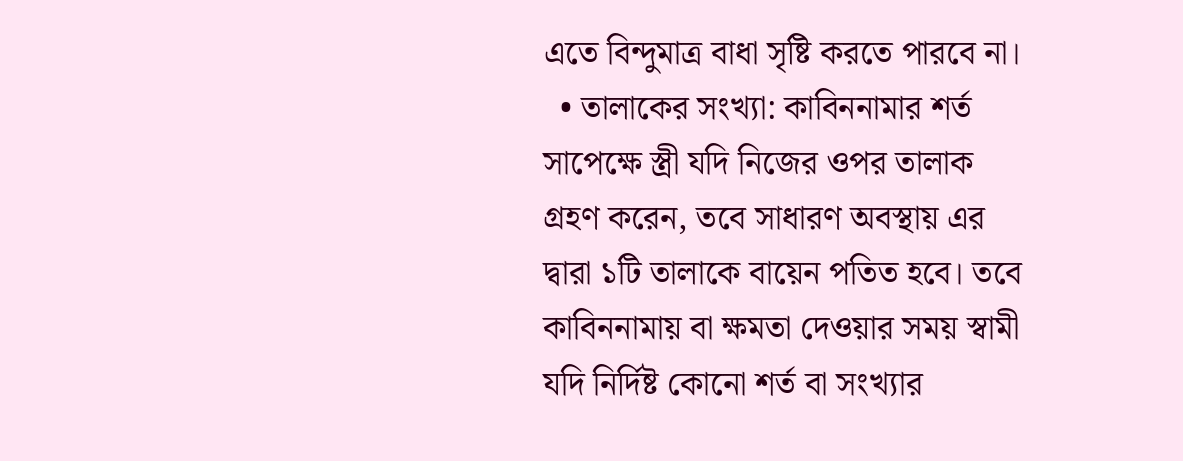এতে বিন্দুমাত্র বাধা সৃষ্টি করতে পারবে না।
  • তালাকের সংখ্যা: কাবিননামার শর্ত সাপেক্ষে স্ত্রী যদি নিজের ওপর তালাক গ্রহণ করেন, তবে সাধারণ অবস্থায় এর দ্বারা ১টি তালাকে বায়েন পতিত হবে। তবে কাবিননামায় বা ক্ষমতা দেওয়ার সময় স্বামী যদি নির্দিষ্ট কোনো শর্ত বা সংখ্যার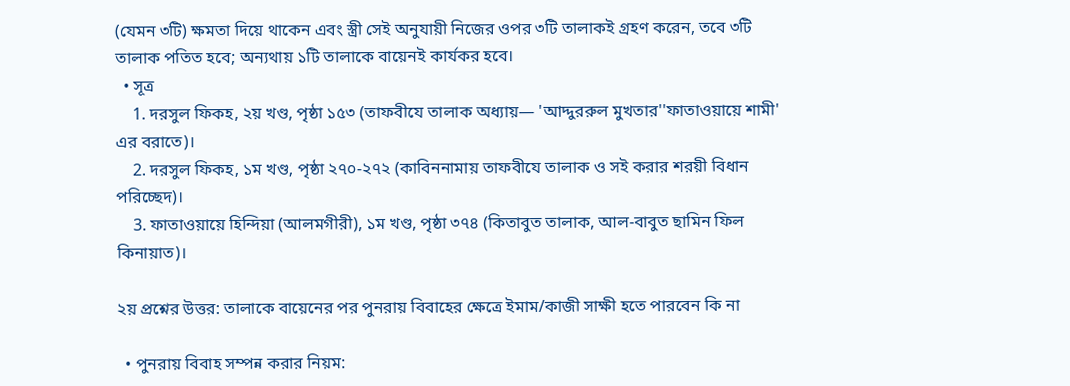(যেমন ৩টি) ক্ষমতা দিয়ে থাকেন এবং স্ত্রী সেই অনুযায়ী নিজের ওপর ৩টি তালাকই গ্রহণ করেন, তবে ৩টি তালাক পতিত হবে; অন্যথায় ১টি তালাকে বায়েনই কার্যকর হবে।
  • সূত্র
    1. দরসুল ফিকহ, ২য় খণ্ড, পৃষ্ঠা ১৫৩ (তাফবীযে তালাক অধ্যায়— 'আদ্দুররুল মুখতার''ফাতাওয়ায়ে শামী' এর বরাতে)।
    2. দরসুল ফিকহ, ১ম খণ্ড, পৃষ্ঠা ২৭০-২৭২ (কাবিননামায় তাফবীযে তালাক ও সই করার শরয়ী বিধান পরিচ্ছেদ)।
    3. ফাতাওয়ায়ে হিন্দিয়া (আলমগীরী), ১ম খণ্ড, পৃষ্ঠা ৩৭৪ (কিতাবুত তালাক, আল-বাবুত ছামিন ফিল কিনায়াত)।

২য় প্রশ্নের উত্তর: তালাকে বায়েনের পর পুনরায় বিবাহের ক্ষেত্রে ইমাম/কাজী সাক্ষী হতে পারবেন কি না

  • পুনরায় বিবাহ সম্পন্ন করার নিয়ম: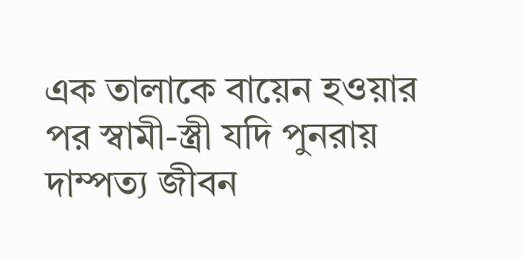এক তালাকে বায়েন হওয়ার পর স্বামী-স্ত্রী যদি পুনরায় দাম্পত্য জীবন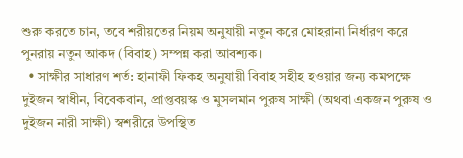শুরু করতে চান, তবে শরীয়তের নিয়ম অনুযায়ী নতুন করে মোহরানা নির্ধারণ করে পুনরায় নতুন আকদ (বিবাহ) সম্পন্ন করা আবশ্যক।
  • সাক্ষীর সাধারণ শর্ত: হানাফী ফিকহ অনুযায়ী বিবাহ সহীহ হওয়ার জন্য কমপক্ষে দুইজন স্বাধীন, বিবেকবান, প্রাপ্তবয়স্ক ও মুসলমান পুরুষ সাক্ষী (অথবা একজন পুরুষ ও দুইজন নারী সাক্ষী) স্বশরীরে উপস্থিত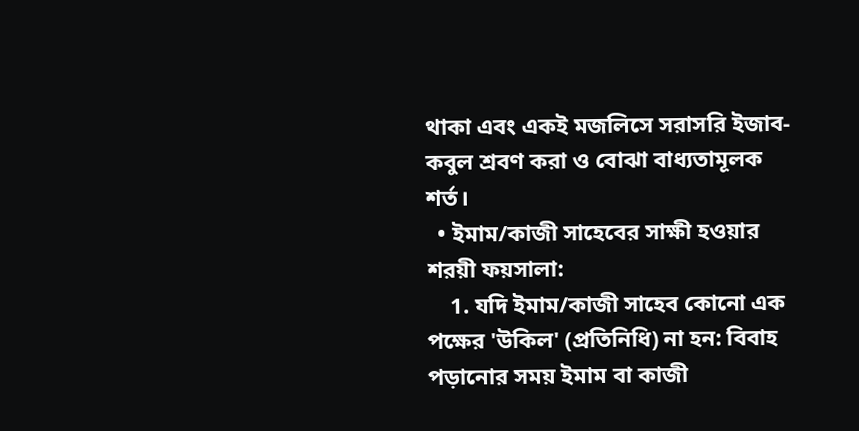থাকা এবং একই মজলিসে সরাসরি ইজাব-কবুল শ্রবণ করা ও বোঝা বাধ্যতামূলক শর্ত।
  • ইমাম/কাজী সাহেবের সাক্ষী হওয়ার শরয়ী ফয়সালা:
    1. যদি ইমাম/কাজী সাহেব কোনো এক পক্ষের 'উকিল' (প্রতিনিধি) না হন: বিবাহ পড়ানোর সময় ইমাম বা কাজী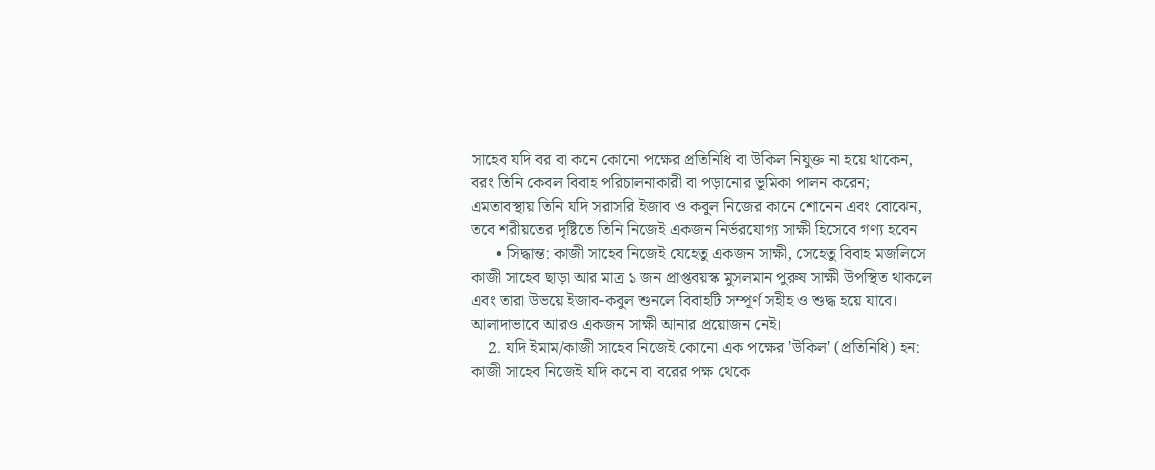সাহেব যদি বর বা কনে কোনো পক্ষের প্রতিনিধি বা উকিল নিযুক্ত না হয়ে থাকেন, বরং তিনি কেবল বিবাহ পরিচালনাকারী বা পড়ানোর ভূমিকা পালন করেন; এমতাবস্থায় তিনি যদি সরাসরি ইজাব ও কবুল নিজের কানে শোনেন এবং বোঝেন, তবে শরীয়তের দৃষ্টিতে তিনি নিজেই একজন নির্ভরযোগ্য সাক্ষী হিসেবে গণ্য হবেন
      • সিদ্ধান্ত: কাজী সাহেব নিজেই যেহেতু একজন সাক্ষী, সেহেতু বিবাহ মজলিসে কাজী সাহেব ছাড়া আর মাত্র ১ জন প্রাপ্তবয়স্ক মুসলমান পুরুষ সাক্ষী উপস্থিত থাকলে এবং তারা উভয়ে ইজাব-কবুল শুনলে বিবাহটি সম্পূর্ণ সহীহ ও শুদ্ধ হয়ে যাবে। আলাদাভাবে আরও একজন সাক্ষী আনার প্রয়োজন নেই।
    2. যদি ইমাম/কাজী সাহেব নিজেই কোনো এক পক্ষের 'উকিল' (প্রতিনিধি) হন: কাজী সাহেব নিজেই যদি কনে বা বরের পক্ষ থেকে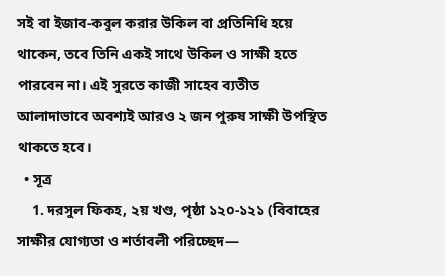সই বা ইজাব-কবুল করার উকিল বা প্রতিনিধি হয়ে থাকেন, তবে তিনি একই সাথে উকিল ও সাক্ষী হতে পারবেন না। এই সুরতে কাজী সাহেব ব্যতীত আলাদাভাবে অবশ্যই আরও ২ জন পুরুষ সাক্ষী উপস্থিত থাকতে হবে।
  • সূত্র
    1. দরসুল ফিকহ, ২য় খণ্ড, পৃষ্ঠা ১২০-১২১ (বিবাহের সাক্ষীর যোগ্যতা ও শর্তাবলী পরিচ্ছেদ—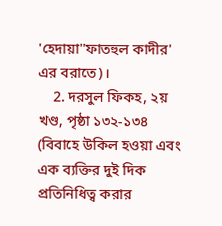'হেদায়া''ফাতহুল কাদীর' এর বরাতে)।
    2. দরসুল ফিকহ, ২য় খণ্ড, পৃষ্ঠা ১৩২-১৩৪ (বিবাহে উকিল হওয়া এবং এক ব্যক্তির দুই দিক প্রতিনিধিত্ব করার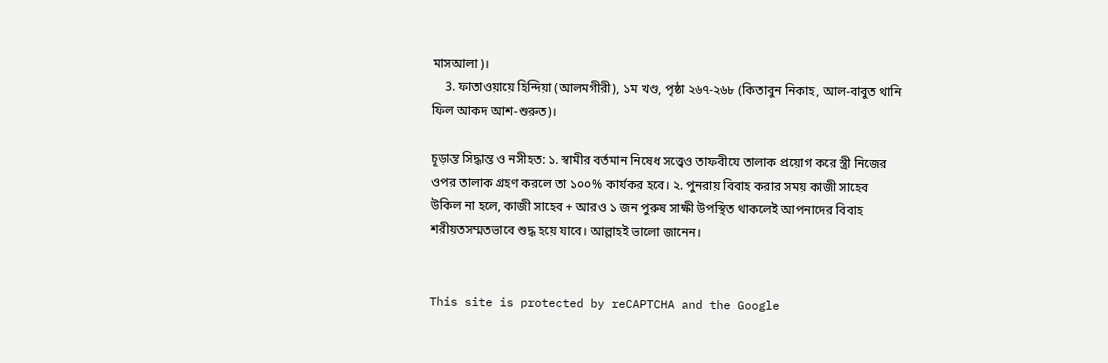মাসআলা)।
    3. ফাতাওয়ায়ে হিন্দিয়া (আলমগীরী), ১ম খণ্ড, পৃষ্ঠা ২৬৭-২৬৮ (কিতাবুন নিকাহ, আল-বাবুত থানি ফিল আকদ আশ-শুরুত)।

চূড়ান্ত সিদ্ধান্ত ও নসীহত: ১. স্বামীর বর্তমান নিষেধ সত্ত্বেও তাফবীযে তালাক প্রয়োগ করে স্ত্রী নিজের ওপর তালাক গ্রহণ করলে তা ১০০% কার্যকর হবে। ২. পুনরায় বিবাহ করার সময় কাজী সাহেব উকিল না হলে, কাজী সাহেব + আরও ১ জন পুরুষ সাক্ষী উপস্থিত থাকলেই আপনাদের বিবাহ শরীয়তসম্মতভাবে শুদ্ধ হয়ে যাবে। আল্লাহই ভালো জানেন।


This site is protected by reCAPTCHA and the Google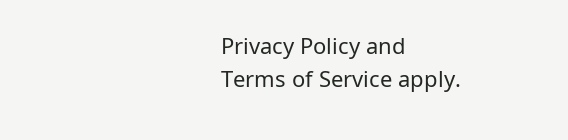Privacy Policy and Terms of Service apply.